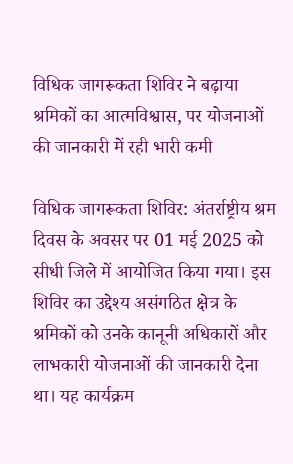विधिक जागरूकता शिविर ने बढ़ाया श्रमिकों का आत्मविश्वास, पर योजनाओं की जानकारी में रही भारी कमी

विधिक जागरूकता शिविर: अंतर्राष्ट्रीय श्रम दिवस के अवसर पर 01 मई 2025 को सीधी जिले में आयोजित किया गया। इस शिविर का उद्देश्य असंगठित क्षेत्र के श्रमिकों को उनके कानूनी अधिकारों और लाभकारी योजनाओं की जानकारी देना था। यह कार्यक्रम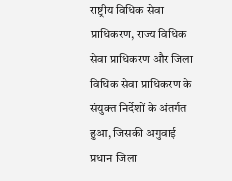राष्ट्रीय विधिक सेवा प्राधिकरण, राज्य विधिक सेवा प्राधिकरण और जिला विधिक सेवा प्राधिकरण के संयुक्त निर्देशों के अंतर्गत हुआ, जिसकी अगुवाई प्रधान जिला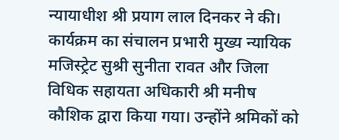न्यायाधीश श्री प्रयाग लाल दिनकर ने की।
कार्यक्रम का संचालन प्रभारी मुख्य न्यायिक मजिस्ट्रेट सुश्री सुनीता रावत और जिला विधिक सहायता अधिकारी श्री मनीष कौशिक द्वारा किया गया। उन्होंने श्रमिकों को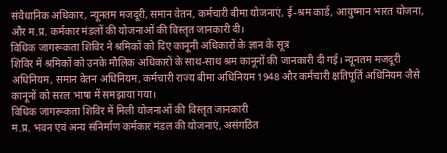संवैधानिक अधिकार, न्यूनतम मजदूरी, समान वेतन, कर्मचारी बीमा योजनाएं, ई-श्रम कार्ड, आयुष्मान भारत योजना, और म.प्र. कर्मकार मंडलों की योजनाओं की विस्तृत जानकारी दी।
विधिक जागरूकता शिविर ने श्रमिकों को दिए कानूनी अधिकारों के ज्ञान के सूत्र
शिविर में श्रमिकों को उनके मौलिक अधिकारों के साथ-साथ श्रम कानूनों की जानकारी दी गई। न्यूनतम मजदूरी अधिनियम, समान वेतन अधिनियम, कर्मचारी राज्य बीमा अधिनियम 1948 और कर्मचारी क्षतिपूर्ति अधिनियम जैसे कानूनों को सरल भाषा में समझाया गया।
विधिक जागरूकता शिविर में मिली योजनाओं की विस्तृत जानकारी
म.प्र. भवन एवं अन्य संनिर्माण कर्मकार मंडल की योजनाएं, असंगठित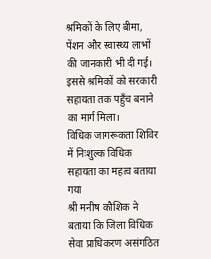श्रमिकों के लिए बीमा, पेंशन और स्वास्थ्य लाभों की जानकारी भी दी गई। इससे श्रमिकों को सरकारी सहायता तक पहुँच बनाने का मार्ग मिला।
विधिक जागरूकता शिविर में निःशुल्क विधिक सहायता का महत्व बताया गया
श्री मनीष कौशिक ने बताया कि जिला विधिक सेवा प्राधिकरण असंगठित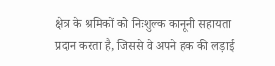क्षेत्र के श्रमिकों को निःशुल्क कानूनी सहायता प्रदान करता है, जिससे वे अपने हक की लड़ाई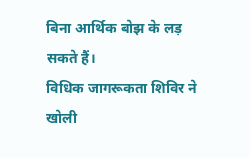बिना आर्थिक बोझ के लड़ सकते हैं।
विधिक जागरूकता शिविर ने खोली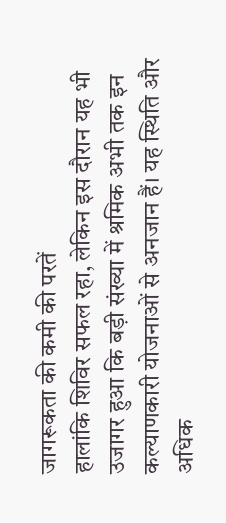जागरूकता की कमी की परतें
हालांकि शिविर सफल रहा, लेकिन इस दौरान यह भी उजागर हुआ कि बड़ी संख्या में श्रमिक अभी तक इन कल्याणकारी योजनाओं से अनजान हैं। यह स्थिति और अधिक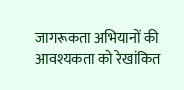जागरूकता अभियानों की आवश्यकता को रेखांकित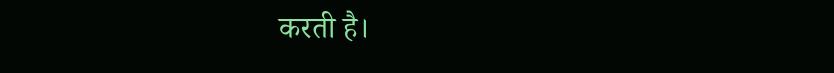करती है।